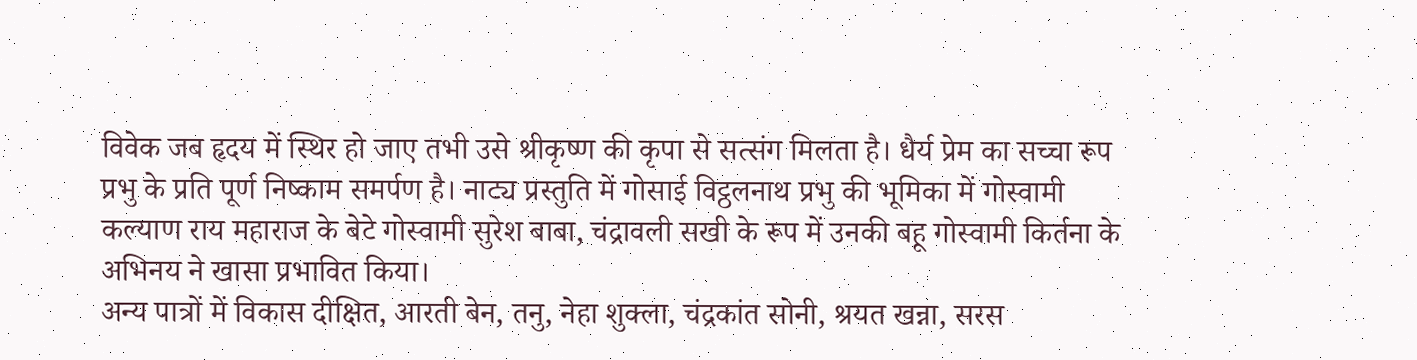विवेक जब हृदय में स्थिर हो जाए तभी उसे श्रीकृष्ण की कृपा से सत्संग मिलता है। धैर्य प्रेम का सच्चा रूप प्रभु के प्रति पूर्ण निष्काम समर्पण है। नाट्य प्रस्तुति में गोसाई विट्ठलनाथ प्रभु की भूमिका में गोस्वामी कल्याण राय महाराज के बेटे गोस्वामी सुरेश बाबा, चंद्रावली सखी के रूप में उनकी बहू गोस्वामी किर्तना के अभिनय ने खासा प्रभावित किया।
अन्य पात्रों में विकास दीक्षित, आरती बेन, तनु, नेहा शुक्ला, चंद्रकांत सोनी, श्रयत खन्ना, सरस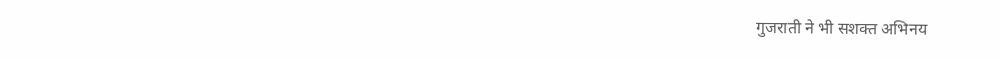गुजराती ने भी सशक्त अभिनय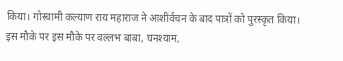किया। गोस्वामी कल्याण राय महाराज ने आशीर्वचन के बाद पात्रों को पुरस्कृत किया। इस मौके पर इस मौके पर वल्लभ बाबा, घनश्याम,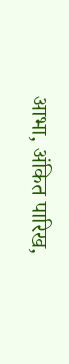आभा, अंकित पारिख,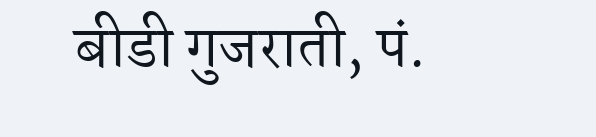बीडी गुजराती, पं.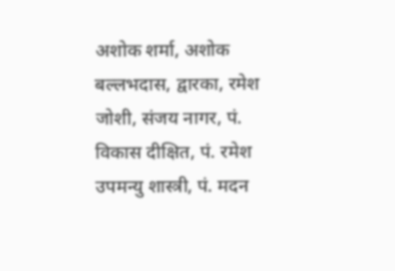अशोक शर्मा, अशोक बल्लभदास, द्वारका, रमेश जोशी, संजय नागर, पं. विकास दीक्षित, पं. रमेश उपमन्यु शास्त्री, पं. मदन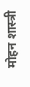मोहन शास्त्री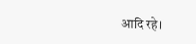आदि रहे।